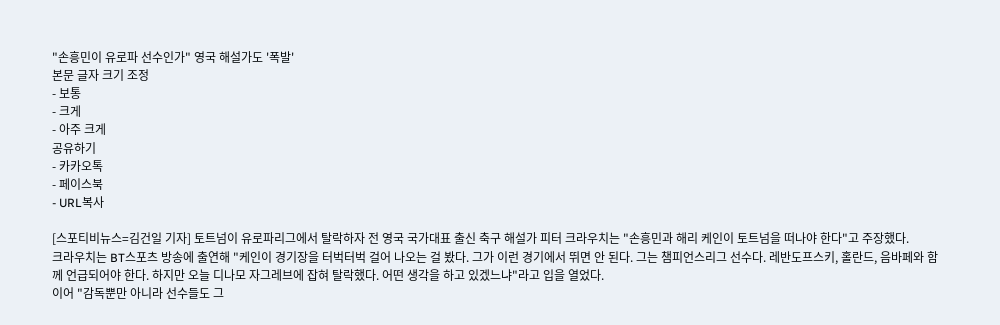"손흥민이 유로파 선수인가" 영국 해설가도 '폭발'
본문 글자 크기 조정
- 보통
- 크게
- 아주 크게
공유하기
- 카카오톡
- 페이스북
- URL복사

[스포티비뉴스=김건일 기자] 토트넘이 유로파리그에서 탈락하자 전 영국 국가대표 출신 축구 해설가 피터 크라우치는 "손흥민과 해리 케인이 토트넘을 떠나야 한다"고 주장했다.
크라우치는 BT스포츠 방송에 출연해 "케인이 경기장을 터벅터벅 걸어 나오는 걸 봤다. 그가 이런 경기에서 뛰면 안 된다. 그는 챔피언스리그 선수다. 레반도프스키, 홀란드, 음바페와 함께 언급되어야 한다. 하지만 오늘 디나모 자그레브에 잡혀 탈락했다. 어떤 생각을 하고 있겠느냐"라고 입을 열었다.
이어 "감독뿐만 아니라 선수들도 그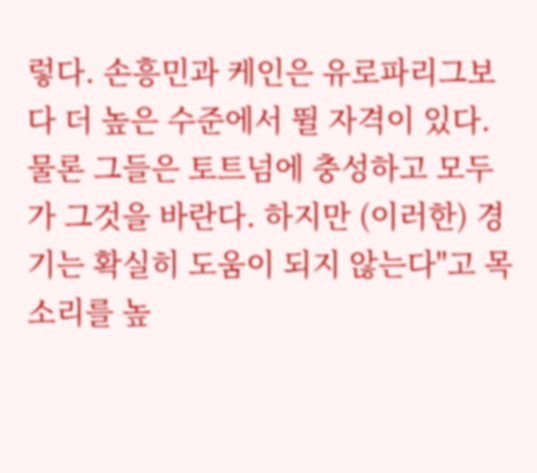렇다. 손흥민과 케인은 유로파리그보다 더 높은 수준에서 뛸 자격이 있다. 물론 그들은 토트넘에 충성하고 모두가 그것을 바란다. 하지만 (이러한) 경기는 확실히 도움이 되지 않는다"고 목소리를 높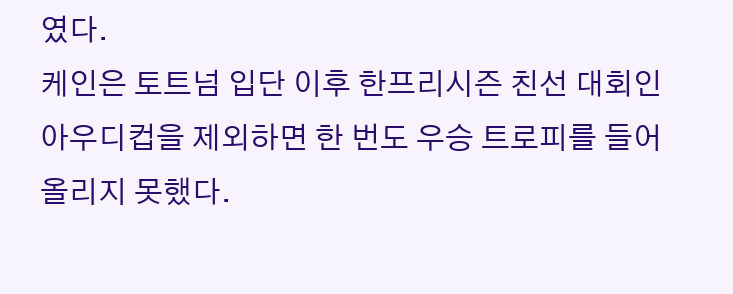였다.
케인은 토트넘 입단 이후 한프리시즌 친선 대회인 아우디컵을 제외하면 한 번도 우승 트로피를 들어 올리지 못했다.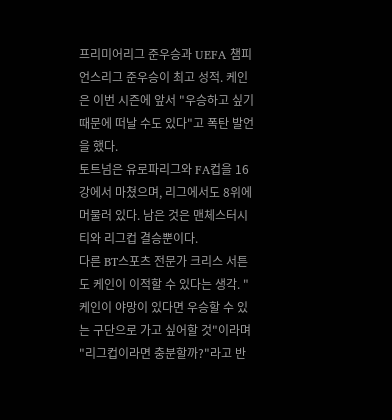프리미어리그 준우승과 UEFA 챔피언스리그 준우승이 최고 성적. 케인은 이번 시즌에 앞서 "우승하고 싶기 때문에 떠날 수도 있다"고 폭탄 발언을 했다.
토트넘은 유로파리그와 FA컵을 16강에서 마쳤으며, 리그에서도 8위에 머물러 있다. 남은 것은 맨체스터시티와 리그컵 결승뿐이다.
다른 BT스포츠 전문가 크리스 서튼도 케인이 이적할 수 있다는 생각. "케인이 야망이 있다면 우승할 수 있는 구단으로 가고 싶어할 것"이라며 "리그컵이라면 충분할까?"라고 반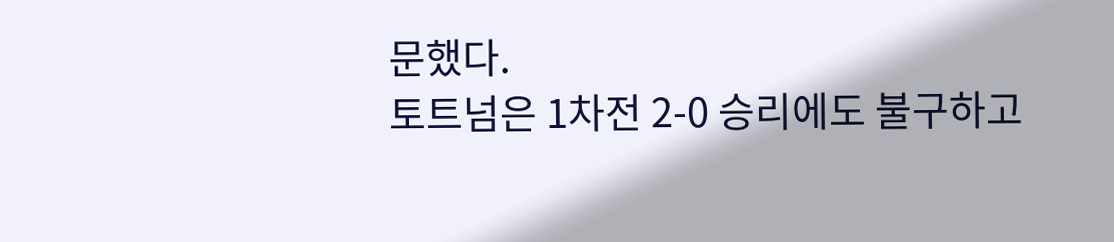문했다.
토트넘은 1차전 2-0 승리에도 불구하고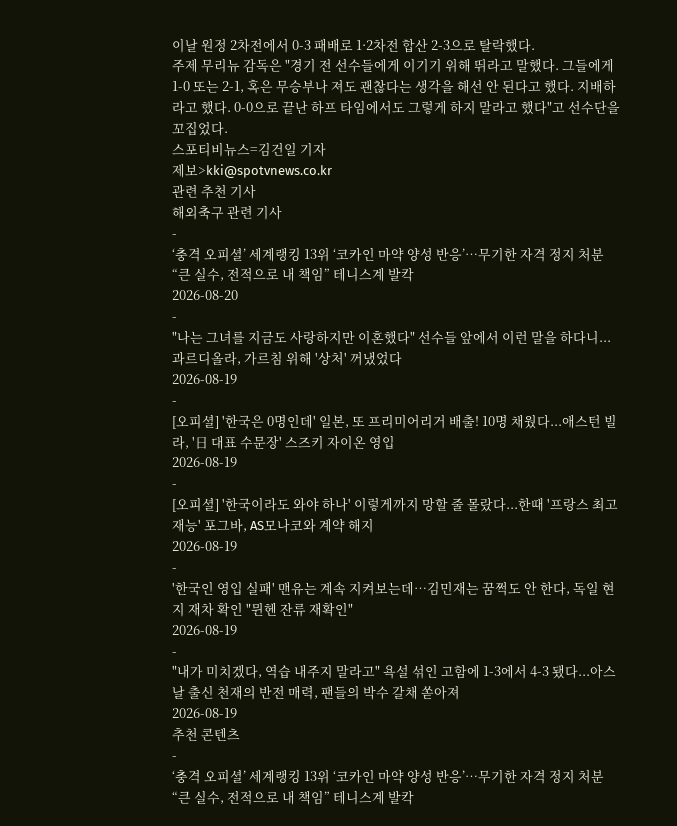이날 원정 2차전에서 0-3 패배로 1·2차전 합산 2-3으로 탈락했다.
주제 무리뉴 감독은 "경기 전 선수들에게 이기기 위해 뛰라고 말했다. 그들에게 1-0 또는 2-1, 혹은 무승부나 져도 괜찮다는 생각을 해선 안 된다고 했다. 지배하라고 했다. 0-0으로 끝난 하프 타임에서도 그렇게 하지 말라고 했다"고 선수단을 꼬집었다.
스포티비뉴스=김건일 기자
제보>kki@spotvnews.co.kr
관련 추천 기사
해외축구 관련 기사
-
‘충격 오피셜’ 세계랭킹 13위 ‘코카인 마약 양성 반응’…무기한 자격 정지 처분 “큰 실수, 전적으로 내 책임” 테니스계 발칵
2026-08-20
-
"나는 그녀를 지금도 사랑하지만 이혼했다" 선수들 앞에서 이런 말을 하다니...과르디올라, 가르침 위해 '상처' 꺼냈었다
2026-08-19
-
[오피셜] '한국은 0명인데' 일본, 또 프리미어리거 배출! 10명 채웠다...애스턴 빌라, '日 대표 수문장' 스즈키 자이온 영입
2026-08-19
-
[오피셜] '한국이라도 와야 하나' 이렇게까지 망할 줄 몰랐다...한때 '프랑스 최고 재능' 포그바, AS모나코와 계약 해지
2026-08-19
-
'한국인 영입 실패' 맨유는 계속 지켜보는데…김민재는 꿈쩍도 안 한다, 독일 현지 재차 확인 "뮌헨 잔류 재확인"
2026-08-19
-
"내가 미치겠다, 역습 내주지 말라고" 욕설 섞인 고함에 1-3에서 4-3 됐다...아스날 출신 천재의 반전 매력, 팬들의 박수 갈채 쏟아져
2026-08-19
추천 콘텐츠
-
‘충격 오피셜’ 세계랭킹 13위 ‘코카인 마약 양성 반응’…무기한 자격 정지 처분 “큰 실수, 전적으로 내 책임” 테니스계 발칵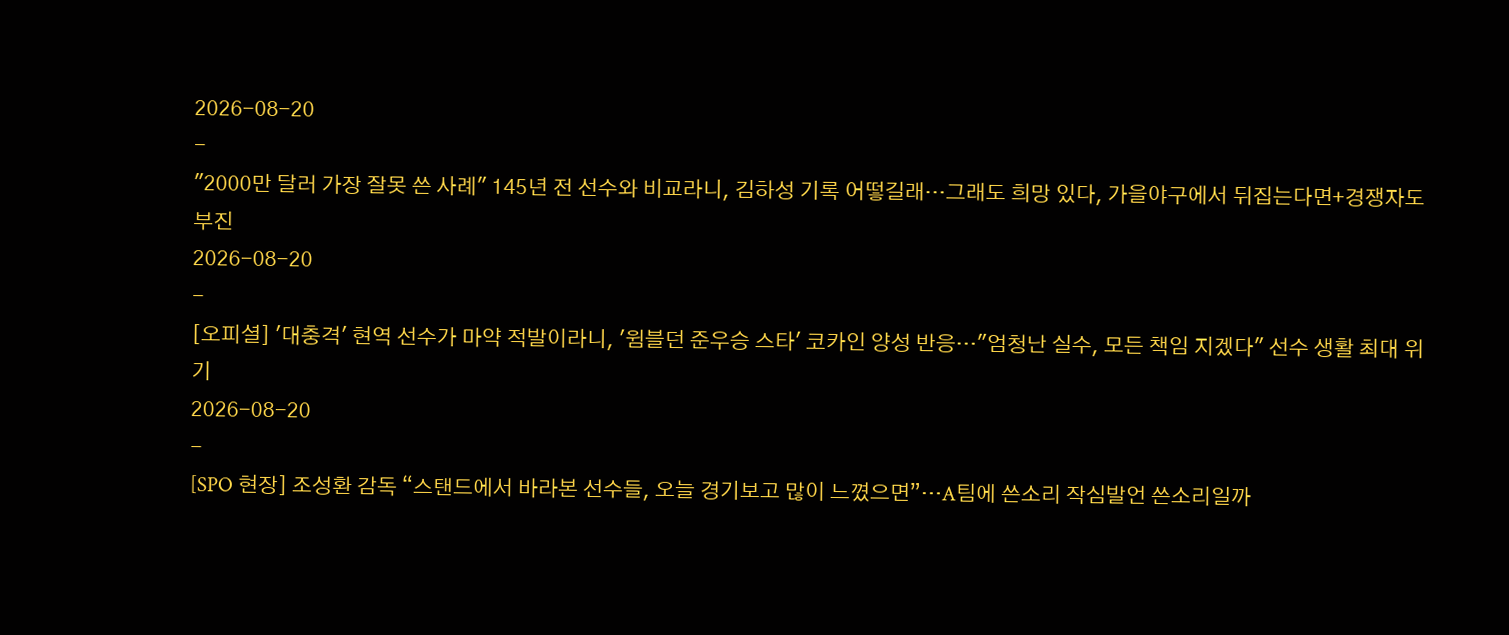2026-08-20
-
"2000만 달러 가장 잘못 쓴 사례" 145년 전 선수와 비교라니, 김하성 기록 어떻길래…그래도 희망 있다, 가을야구에서 뒤집는다면+경쟁자도 부진
2026-08-20
-
[오피셜] '대충격' 현역 선수가 마약 적발이라니, '윔블던 준우승 스타' 코카인 양성 반응…"엄청난 실수, 모든 책임 지겠다" 선수 생활 최대 위기
2026-08-20
-
[SPO 현장] 조성환 감독 “스탠드에서 바라본 선수들, 오늘 경기보고 많이 느꼈으면”…A팀에 쓴소리 작심발언 쓴소리일까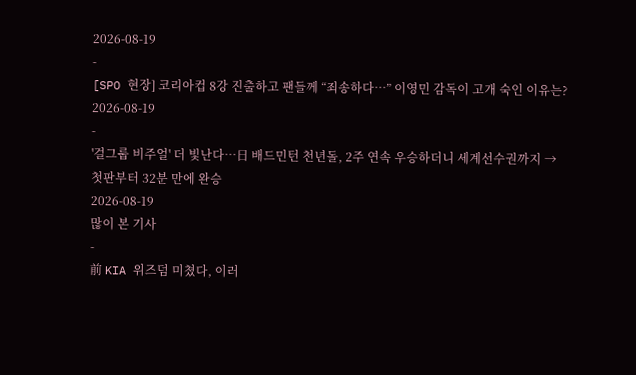2026-08-19
-
[SPO 현장] 코리아컵 8강 진출하고 팬들께 “죄송하다…” 이영민 감독이 고개 숙인 이유는?
2026-08-19
-
'걸그룹 비주얼' 더 빛난다…日 배드민턴 천년돌, 2주 연속 우승하더니 세계선수권까지 → 첫판부터 32분 만에 완승
2026-08-19
많이 본 기사
-
前 KIA 위즈덤 미쳤다, 이러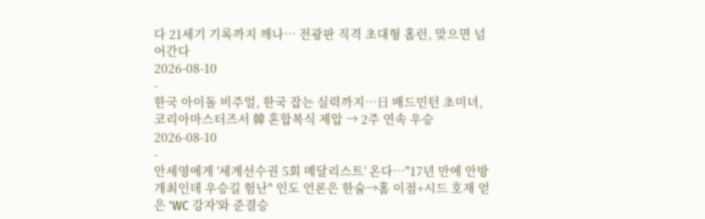다 21세기 기록까지 깨나… 전광판 직격 초대형 홈런, 맞으면 넘어간다
2026-08-10
-
한국 아이돌 비주얼, 한국 잡는 실력까지…日 배드민턴 초미녀, 코리아마스터즈서 韓 혼합복식 제압 → 2주 연속 우승
2026-08-10
-
안세영에게 '세계선수권 5회 메달리스트' 온다…"17년 만에 안방 개최인데 우승길 험난" 인도 언론은 한숨→홈 이점+시드 호재 얻은 'WC 강자'와 준결승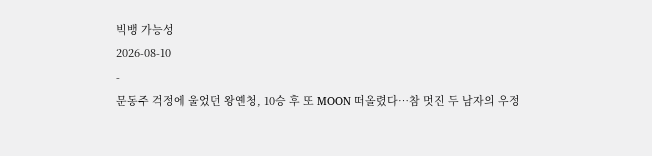빅뱅 가능성
2026-08-10
-
문동주 걱정에 울었던 왕옌청, 10승 후 또 MOON 떠올렸다…참 멋진 두 남자의 우정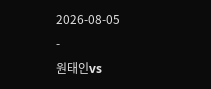2026-08-05
-
원태인vs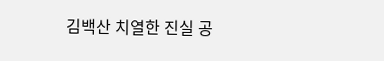김백산 치열한 진실 공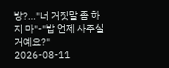방?…"너 거짓말 좀 하지 마"-"밥 언제 사주실 거예요?"
2026-08-11